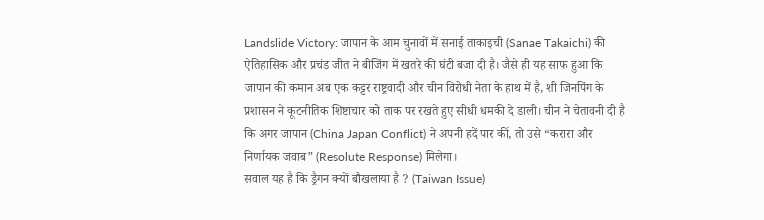Landslide Victory: जापान के आम चुनावों में सनाई ताकाइची (Sanae Takaichi) की ऐतिहासिक और प्रचंड जीत ने बीजिंग में खतरे की घंटी बजा दी है। जैसे ही यह साफ हुआ कि जापान की कमान अब एक कट्टर राष्ट्रवादी और चीन विरोधी नेता के हाथ में है, शी जिनपिंग के प्रशासन ने कूटनीतिक शिष्टाचार को ताक पर रखते हुए सीधी धमकी दे डाली। चीन ने चेतावनी दी है कि अगर जापान (China Japan Conflict) ने अपनी हदें पार कीं, तो उसे “करारा और निर्णायक जवाब” (Resolute Response) मिलेगा।
सवाल यह है कि ड्रैगन क्यों बौखलाया है ? (Taiwan Issue)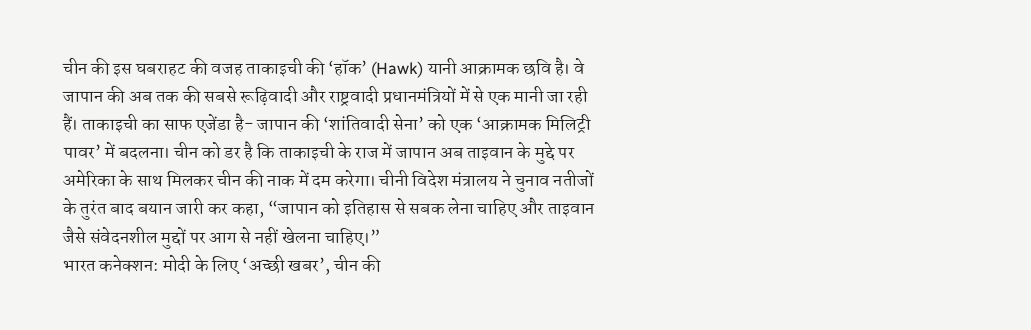चीन की इस घबराहट की वजह ताकाइची की ‘हॉक’ (Hawk) यानी आक्रामक छवि है। वे जापान की अब तक की सबसे रूढ़िवादी और राष्ट्रवादी प्रधानमंत्रियों में से एक मानी जा रही हैं। ताकाइची का साफ एजेंडा है- जापान की ‘शांतिवादी सेना’ को एक ‘आक्रामक मिलिट्री पावर’ में बदलना। चीन को डर है कि ताकाइची के राज में जापान अब ताइवान के मुद्दे पर अमेरिका के साथ मिलकर चीन की नाक में दम करेगा। चीनी विदेश मंत्रालय ने चुनाव नतीजों के तुरंत बाद बयान जारी कर कहा, “जापान को इतिहास से सबक लेना चाहिए और ताइवान जैसे संवेदनशील मुद्दों पर आग से नहीं खेलना चाहिए।”
भारत कनेक्शन: मोदी के लिए ‘अच्छी खबर’, चीन की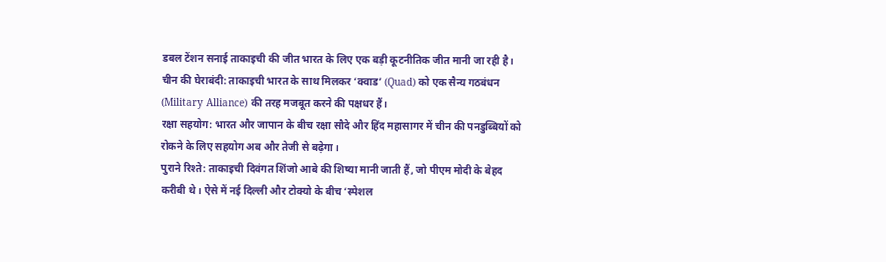डबल टेंशन सनाई ताकाइची की जीत भारत के लिए एक बड़ी कूटनीतिक जीत मानी जा रही है।
चीन की घेराबंदी: ताकाइची भारत के साथ मिलकर ‘क्वाड’ (Quad) को एक सैन्य गठबंधन (Military Alliance) की तरह मजबूत करने की पक्षधर हैं।
रक्षा सहयोग: भारत और जापान के बीच रक्षा सौदे और हिंद महासागर में चीन की पनडुब्बियों को रोकने के लिए सहयोग अब और तेजी से बढ़ेगा।
पुराने रिश्ते: ताकाइची दिवंगत शिंजो आबे की शिष्या मानी जाती हैं, जो पीएम मोदी के बेहद करीबी थे। ऐसे में नई दिल्ली और टोक्यो के बीच ‘स्पेशल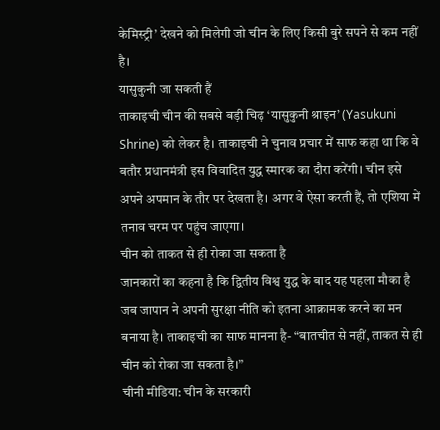केमिस्ट्री’ देखने को मिलेगी जो चीन के लिए किसी बुरे सपने से कम नहीं है।
यासुकुनी जा सकती हैं
ताकाइची चीन की सबसे बड़ी चिढ़ ‘यासुकुनी श्राइन’ (Yasukuni Shrine) को लेकर है। ताकाइची ने चुनाव प्रचार में साफ कहा था कि वे बतौर प्रधानमंत्री इस विवादित युद्ध स्मारक का दौरा करेंगी। चीन इसे अपने अपमान के तौर पर देखता है। अगर वे ऐसा करती हैं, तो एशिया में तनाव चरम पर पहुंच जाएगा।
चीन को ताकत से ही रोका जा सकता है
जानकारों का कहना है कि द्वितीय विश्व युद्ध के बाद यह पहला मौका है जब जापान ने अपनी सुरक्षा नीति को इतना आक्रामक करने का मन बनाया है। ताकाइची का साफ मानना है- “बातचीत से नहीं, ताकत से ही चीन को रोका जा सकता है।”
चीनी मीडिया: चीन के सरकारी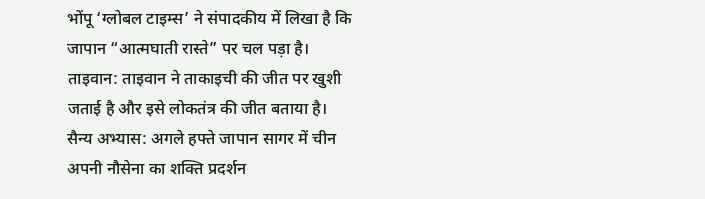भोंपू ‘ग्लोबल टाइम्स’ ने संपादकीय में लिखा है कि जापान “आत्मघाती रास्ते” पर चल पड़ा है।
ताइवान: ताइवान ने ताकाइची की जीत पर खुशी जताई है और इसे लोकतंत्र की जीत बताया है।
सैन्य अभ्यास: अगले हफ्ते जापान सागर में चीन अपनी नौसेना का शक्ति प्रदर्शन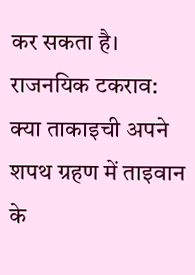कर सकता है।
राजनयिक टकराव: क्या ताकाइची अपने शपथ ग्रहण में ताइवान के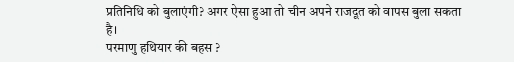प्रतिनिधि को बुलाएंगी? अगर ऐसा हुआ तो चीन अपने राजदूत को वापस बुला सकता है।
परमाणु हथियार की बहस ?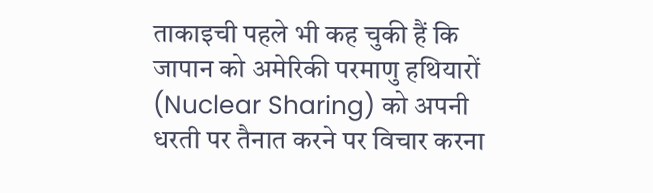ताकाइची पहले भी कह चुकी हैं कि जापान को अमेरिकी परमाणु हथियारों (Nuclear Sharing) को अपनी धरती पर तैनात करने पर विचार करना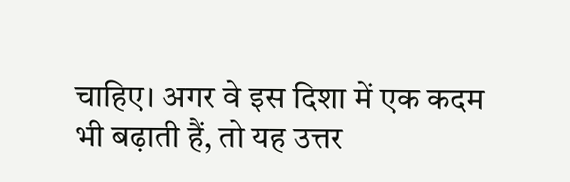चाहिए। अगर वे इस दिशा में एक कदम भी बढ़ाती हैं, तो यह उत्तर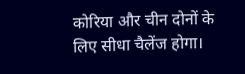कोरिया और चीन दोनों के लिए सीधा चैलेंज होगा।